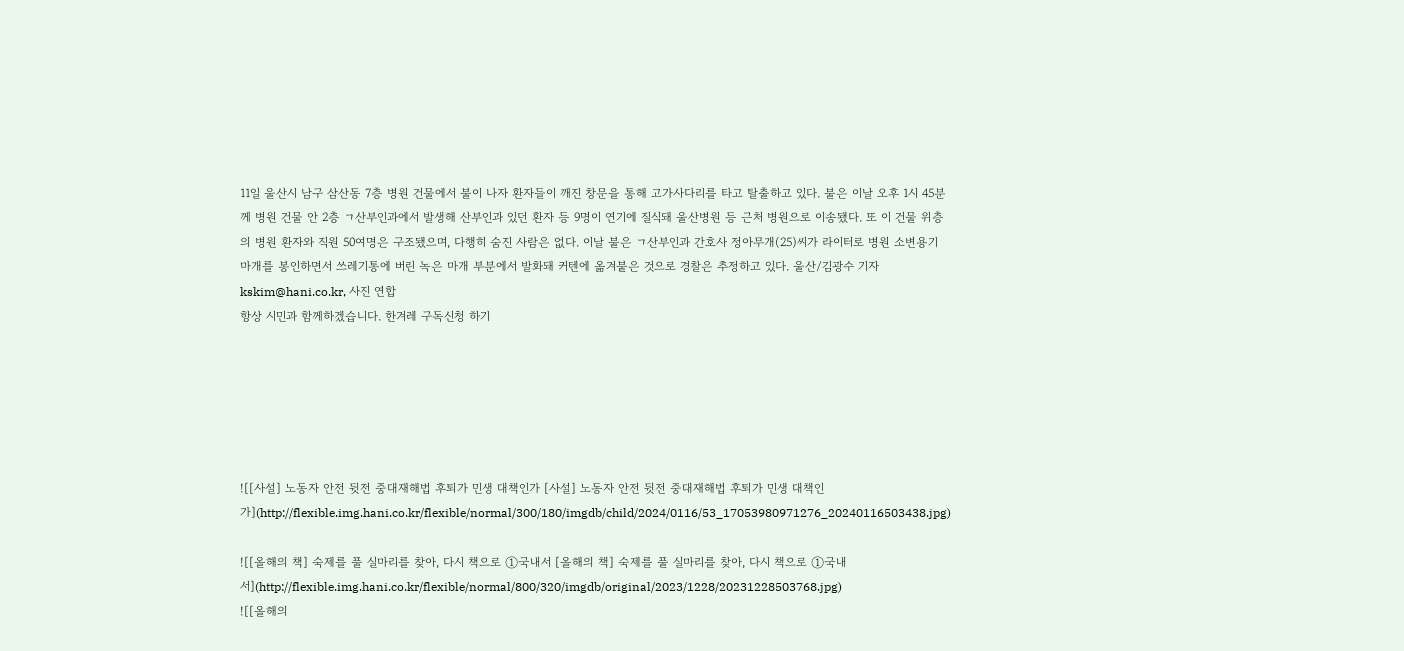11일 울산시 남구 삼산동 7층 병원 건물에서 불이 나자 환자들이 깨진 창문을 통해 고가사다리를 타고 탈출하고 있다. 불은 이날 오후 1시 45분께 병원 건물 안 2층 ㄱ산부인과에서 발생해 산부인과 있던 환자 등 9명이 연기에 질식돼 울산병원 등 근처 병원으로 이송됐다. 또 이 건물 위층의 병원 환자와 직원 50여명은 구조됐으며, 다행히 숨진 사람은 없다. 이날 불은 ㄱ산부인과 간호사 정아무개(25)씨가 라이터로 병원 소변용기 마개를 봉인하면서 쓰레기통에 버린 녹은 마개 부분에서 발화돼 커텐에 옮겨붙은 것으로 경찰은 추정하고 있다. 울산/김광수 기자 kskim@hani.co.kr, 사진 연합
항상 시민과 함께하겠습니다. 한겨레 구독신청 하기






![[사설] 노동자 안전 뒷전 중대재해법 후퇴가 민생 대책인가 [사설] 노동자 안전 뒷전 중대재해법 후퇴가 민생 대책인가](http://flexible.img.hani.co.kr/flexible/normal/300/180/imgdb/child/2024/0116/53_17053980971276_20240116503438.jpg)

![[올해의 책] 숙제를 풀 실마리를 찾아, 다시 책으로 ①국내서 [올해의 책] 숙제를 풀 실마리를 찾아, 다시 책으로 ①국내서](http://flexible.img.hani.co.kr/flexible/normal/800/320/imgdb/original/2023/1228/20231228503768.jpg)
![[올해의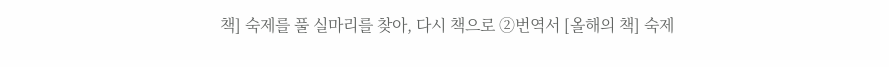책] 숙제를 풀 실마리를 찾아, 다시 책으로 ②번역서 [올해의 책] 숙제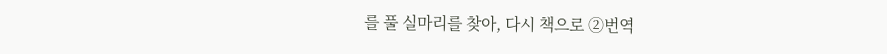를 풀 실마리를 찾아, 다시 책으로 ②번역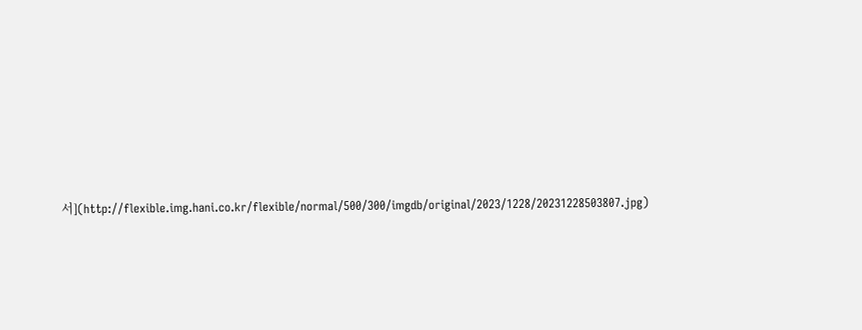서](http://flexible.img.hani.co.kr/flexible/normal/500/300/imgdb/original/2023/1228/20231228503807.jpg)